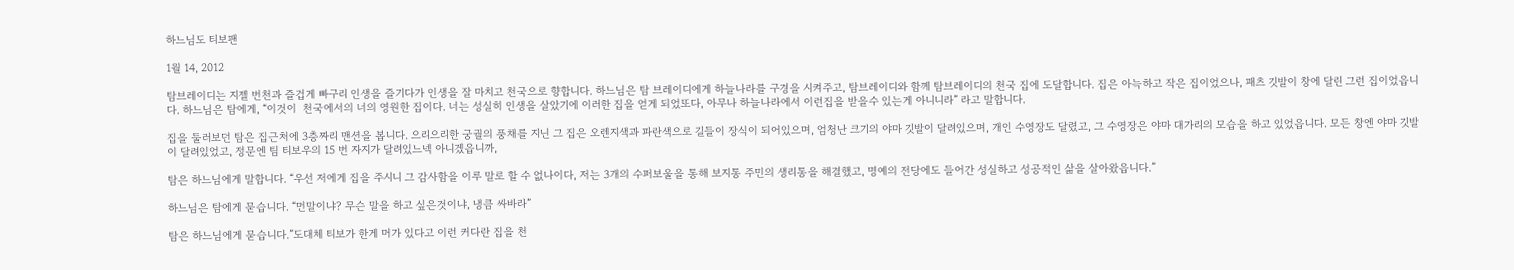하느님도 티보팬

1월 14, 2012

탐브레이디는 지젤 번천과 즐겁게 빠구리 인생을 즐기다가 인생을 잘 마치고 천국으로 향합니다. 하느님은 탐 브레이디에게 하늘나라를 구경을 시켜주고, 탐브레이디와 함께 탐브레이디의 천국 집에 도달합니다. 집은 아늑하고 작은 집이었으나, 패츠 깃발이 창에 달린 그런 집이었읍니다. 하느님은 탐에게, “이것이  천국에서의 너의 영원한 집이다. 너는 성실히 인생을 살았기에 이러한 집을 얻게 되었또다, 아무나 하늘나라에서 이런집을 받을수 있는게 아니니라” 라고 말합니다.

집을 둘러보던 탐은 집근처에 3층짜리 맨션을 봅니다. 으리으리한 궁궐의 풍채를 지닌 그 집은 오렌지색과 파란색으로 길들이 장식이 되어있으며, 엄청난 크기의 야마 깃발이 달려있으며, 개인 수영장도 달렸고, 그 수영장은 야마 대가리의 모습을 하고 있었읍니다. 모든 창엔 야마 깃발이 달려있었고, 정문엔 팀 티보우의 15 번 자지가 달려있느넥 아니겠읍니까,

탐은 하느님에게 말합니다. “우선 저에게 집을 주시니 그 감사함을 이루 말로 할 수 없나이다, 저는 3개의 수퍼보울을 통해 보지통 주민의 생리통을 해결했고, 명예의 전당에도 들어간 성실하고 성공적인 삶을 살아왔읍니다.”

하느님은 탐에게 묻습니다. “먼말이냐? 무슨 말을 하고 싶은것이냐, 냉큼 싸바라”

탐은 하느님에게 묻습니다.”도대체 티보가 한게 머가 있다고 이런 커다란 집을 천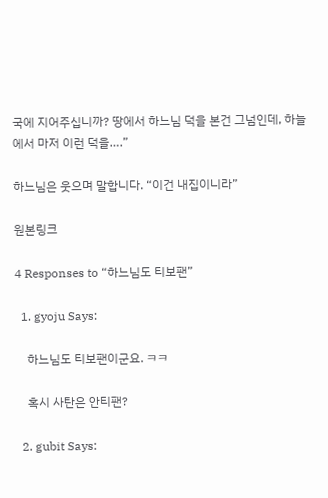국에 지어주십니까? 땅에서 하느님 덕을 본건 그넘인데, 하늘에서 마저 이런 덕을….”

하느님은 웃으며 말합니다. “이건 내집이니라”

원본링크

4 Responses to “하느님도 티보팬”

  1. gyoju Says:

    하느님도 티보팬이군요. ㅋㅋ

    혹시 사탄은 안티팬?

  2. gubit Says: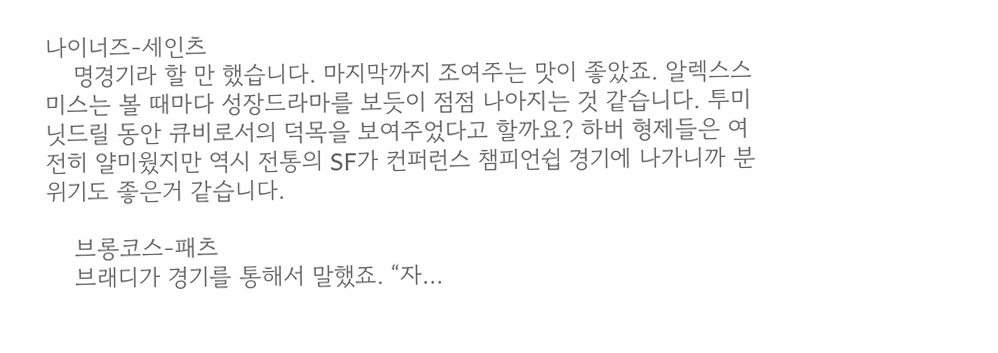나이너즈-세인츠
    명경기라 할 만 했습니다. 마지막까지 조여주는 맛이 좋았죠. 알렉스스미스는 볼 때마다 성장드라마를 보듯이 점점 나아지는 것 같습니다. 투미닛드릴 동안 큐비로서의 덕목을 보여주었다고 할까요? 하버 형제들은 여전히 얄미웠지만 역시 전통의 SF가 컨퍼런스 챔피언쉽 경기에 나가니까 분위기도 좋은거 같습니다.

    브롱코스-패츠
    브래디가 경기를 통해서 말했죠. “자…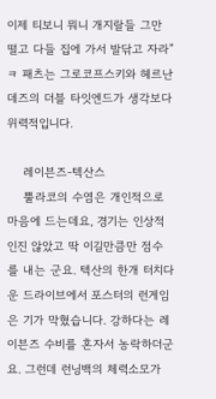이제 티보니 뭐니 개지랄들 그만 떨고 다들 집에 가서 발닦고 자라” ㅋ 패츠는 그로코프스키와 헤르난데즈의 더블 타잇엔드가 생각보다 위력적입니다.

    레이븐즈-텍산스
    뿔라코의 수염은 개인적으로 마음에 드는데요, 경기는 인상적인진 않았고 딱 이길만큼만 점수를 내는 군요. 텍산의 한개 터치다운 드라이브에서 포스터의 런게임은 기가 막혔습니다. 강하다는 레이븐즈 수비를 혼자서 농락하더군요. 그런데 런닝백의 체력소모가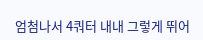엄첨나서 4쿼터 내내 그렇게 뛰어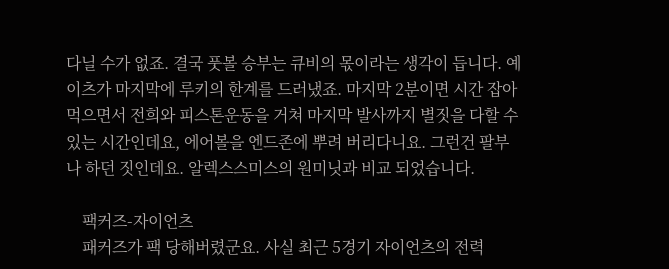다닐 수가 없죠. 결국 풋볼 승부는 큐비의 몫이라는 생각이 듭니다. 예이츠가 마지막에 루키의 한계를 드러냈죠. 마지막 2분이면 시간 잡아먹으면서 전희와 피스톤운동을 거쳐 마지막 발사까지 별짓을 다할 수 있는 시간인데요, 에어볼을 엔드존에 뿌려 버리다니요. 그런건 팔부나 하던 짓인데요. 알렉스스미스의 원미닛과 비교 되었습니다.

    팩커즈-자이언츠
    패커즈가 팩 당해버렸군요. 사실 최근 5경기 자이언츠의 전력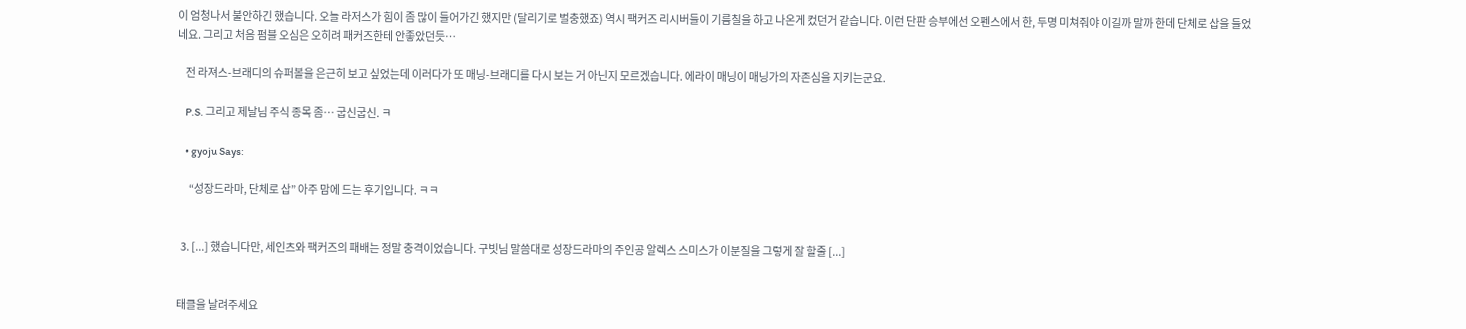이 엄청나서 불안하긴 했습니다. 오늘 라저스가 힘이 좀 많이 들어가긴 했지만 (달리기로 벌충했죠) 역시 팩커즈 리시버들이 기름칠을 하고 나온게 컸던거 같습니다. 이런 단판 승부에선 오펜스에서 한, 두명 미쳐줘야 이길까 말까 한데 단체로 삽을 들었네요. 그리고 처음 펌블 오심은 오히려 패커즈한테 안좋았던듯…

    전 라져스-브래디의 슈퍼볼을 은근히 보고 싶었는데 이러다가 또 매닝-브래디를 다시 보는 거 아닌지 모르겠습니다. 에라이 매닝이 매닝가의 자존심을 지키는군요.

    P.S. 그리고 제날님 주식 종목 좀… 굽신굽신. ㅋ

    • gyoju Says:

      “성장드라마, 단체로 삽” 아주 맘에 드는 후기입니다. ㅋㅋ


  3. [...] 했습니다만, 세인츠와 팩커즈의 패배는 정말 충격이었습니다. 구빗님 말씀대로 성장드라마의 주인공 알렉스 스미스가 이분질을 그렇게 잘 할줄 [...]


태클을 날려주세요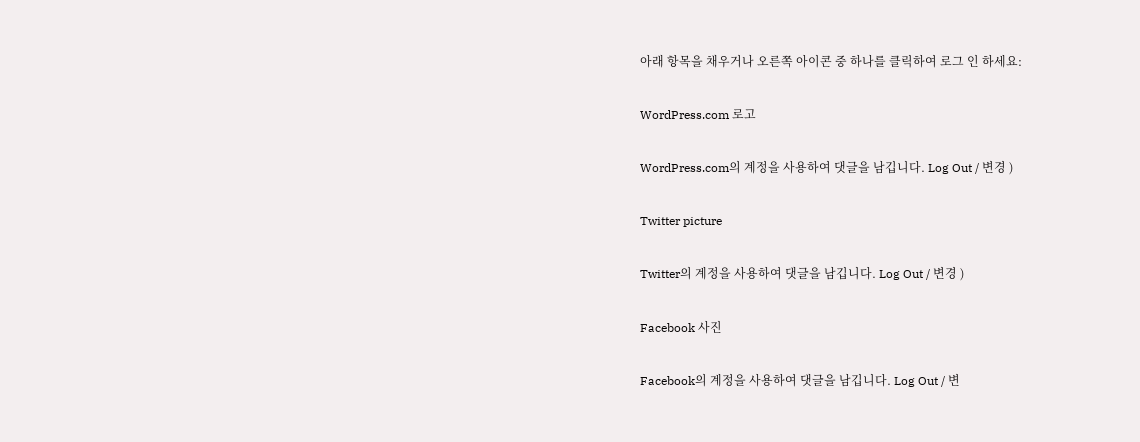아래 항목을 채우거나 오른쪽 아이콘 중 하나를 클릭하여 로그 인 하세요:

WordPress.com 로고

WordPress.com의 계정을 사용하여 댓글을 남깁니다. Log Out / 변경 )

Twitter picture

Twitter의 계정을 사용하여 댓글을 남깁니다. Log Out / 변경 )

Facebook 사진

Facebook의 계정을 사용하여 댓글을 남깁니다. Log Out / 변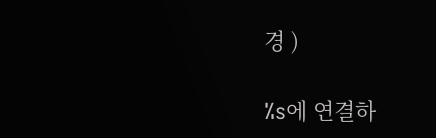경 )

%s에 연결하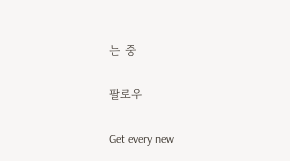는 중

팔로우

Get every new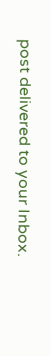post delivered to your Inbox.